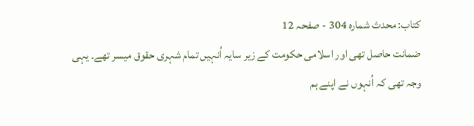کتاب: محدث شمارہ 304 - صفحہ 12
ضمانت حاصل تھی اور اسلامی حکومت کے زیر سایہ اُنہیں تمام شہری حقوق میسر تھے۔ یہی وجہ تھی کہ اُنہوں نے اپنے ہم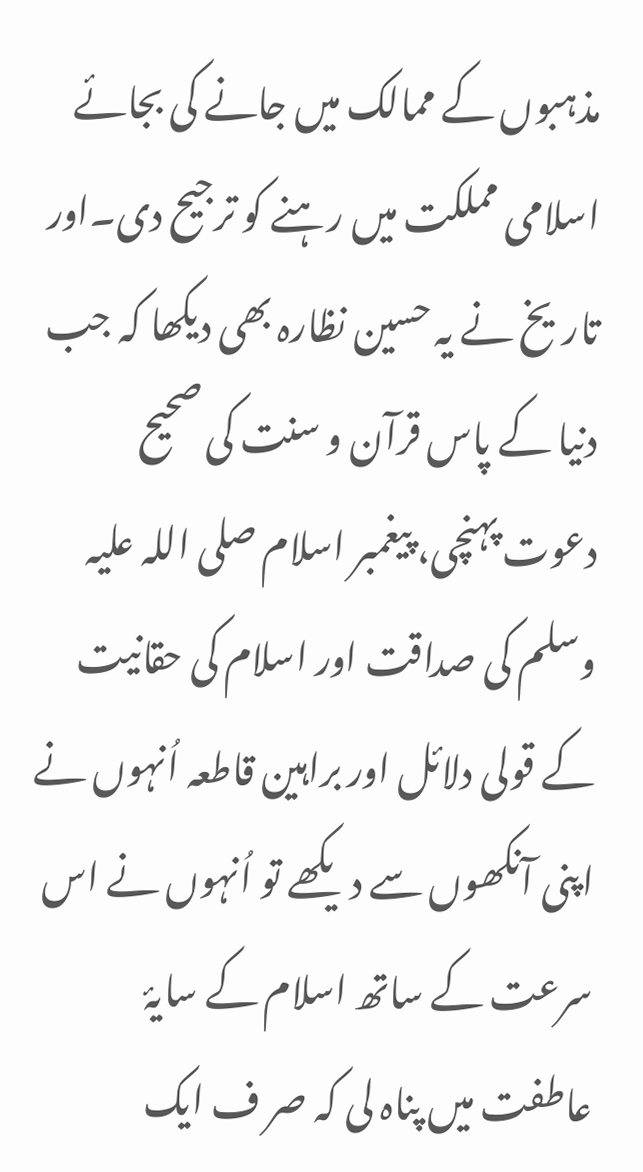مذہبوں کے ممالک میں جانے کی بجائے اسلامی مملکت میں رہنے کو ترجیح دی۔اور تاریخ نے یہ حسین نظارہ بھی دیکھا کہ جب دنیا کے پاس قرآن و سنت کی صحیح دعوت پہنچی، پیغمبر اسلام صلی اللہ علیہ وسلم کی صداقت اور اسلام کی حقانیت کے قولی دلائل اور براہین قاطعہ اُنہوں نے اپنی آنکھوں سے دیکھے تو اُنہوں نے اس سرعت کے ساتھ اسلام کے سایۂ عاطفت میں پناہ لی کہ صر ف ایک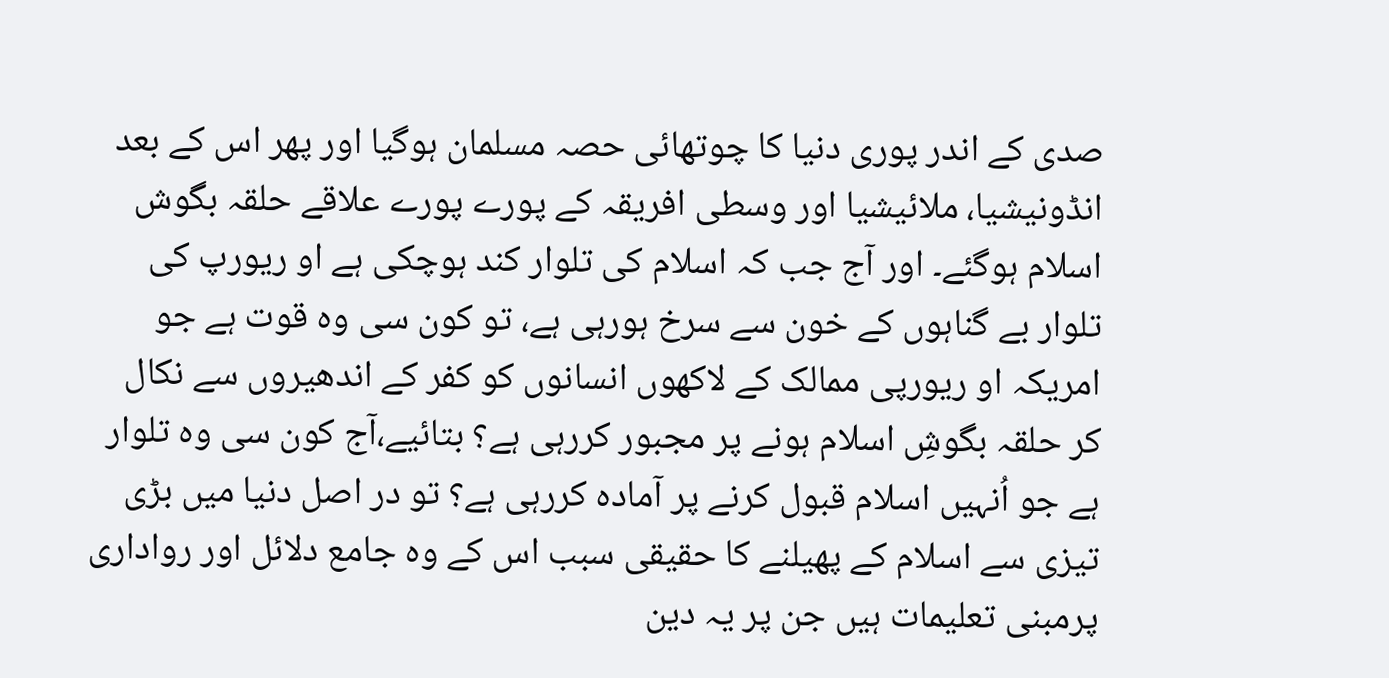صدی کے اندر پوری دنیا کا چوتھائی حصہ مسلمان ہوگیا اور پھر اس کے بعد انڈونیشیا، ملائیشیا اور وسطی افریقہ کے پورے پورے علاقے حلقہ بگوش اسلام ہوگئے۔ اور آج جب کہ اسلام کی تلوار کند ہوچکی ہے او ریورپ کی تلوار بے گناہوں کے خون سے سرخ ہورہی ہے، تو کون سی وہ قوت ہے جو امریکہ او ریورپی ممالک کے لاکھوں انسانوں کو کفر کے اندھیروں سے نکال کر حلقہ بگوشِ اسلام ہونے پر مجبور کررہی ہے؟ بتائیے،آج کون سی وہ تلوار ہے جو اُنہیں اسلام قبول کرنے پر آمادہ کررہی ہے؟ تو در اصل دنیا میں بڑی تیزی سے اسلام کے پھیلنے کا حقیقی سبب اس کے وہ جامع دلائل اور رواداری پرمبنی تعلیمات ہیں جن پر یہ دین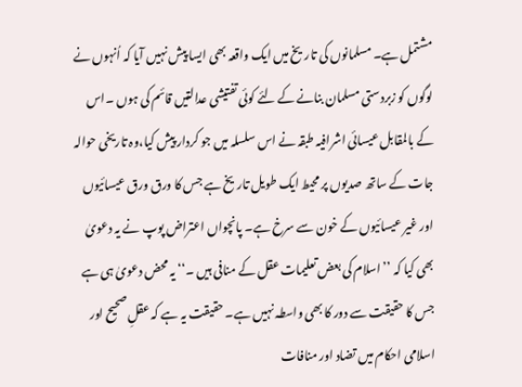مشتمل ہے۔ مسلمانوں کی تاریخ میں ایک واقعہ بھی ایسا پیش نہیں آیا کہ اُنہوں نے لوگوں کو زبردستی مسلمان بنانے کے لئے کوئی تفتیشی عدالتیں قائم کی ہوں ۔اس کے بالمقابل عیسائی اشرافیہ طبقہ نے اس سلسلہ میں جو کردار پیش کیا،وہ تاریخی حوالہ جات کے ساتھ صدیوں پر محیط ایک طویل تاریخ ہے جس کا ورق ورق عیسائیوں اور غیر عیسائیوں کے خون سے سرخ ہے۔ پانچواں اعتراض پوپ نے یہ دعویٰ بھی کیا کہ ’’اسلام کی بعض تعلیمات عقل کے منافی ہیں ۔‘‘ یہ محض دعویٰ ہی ہے جس کا حقیقت سے دور کا بھی واسطہ نہیں ہے۔ حقیقت یہ ہے کہ عقلِ صحیح اور اسلامی احکام میں تضاد اور منافات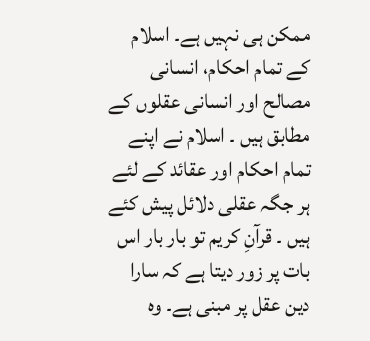ممکن ہی نہیں ہے۔ اسلام کے تمام احکام، انسانی مصالح اور انسانی عقلوں کے مطابق ہیں ۔ اسلام نے اپنے تمام احکام اور عقائد کے لئے ہر جگہ عقلی دلائل پیش کئے ہیں ۔ قرآنِ کریم تو بار بار اس بات پر زور دیتا ہے کہ سارا دین عقل پر مبنی ہے۔ وہ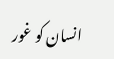انسان کو غور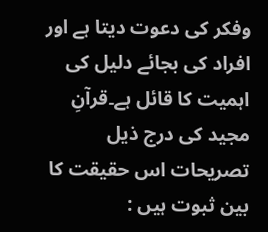وفکر کی دعوت دیتا ہے اور افراد کی بجائے دلیل کی اہمیت کا قائل ہے۔قرآنِ مجید کی درج ذیل تصریحات اس حقیقت کا بین ثبوت ہیں :